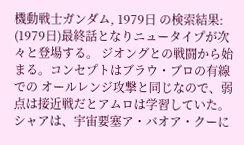機動戦士ガンダム, 1979日 の検索結果:
(1979日)最終話となりニュータイプが次々と登場する。 ジオングとの戦闘から始まる。コンセプトはブラウ・ブロの有線での オールレンジ攻撃と同じなので、弱点は接近戦だとアムロは学習していた。 シャアは、宇宙要塞ア・バオア・クーに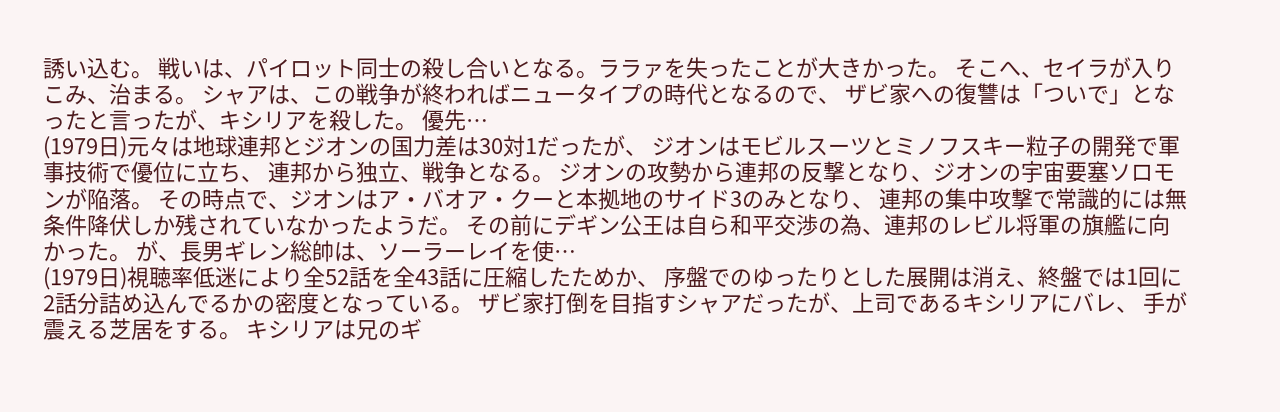誘い込む。 戦いは、パイロット同士の殺し合いとなる。ララァを失ったことが大きかった。 そこへ、セイラが入りこみ、治まる。 シャアは、この戦争が終わればニュータイプの時代となるので、 ザビ家への復讐は「ついで」となったと言ったが、キシリアを殺した。 優先…
(1979日)元々は地球連邦とジオンの国力差は30対1だったが、 ジオンはモビルスーツとミノフスキー粒子の開発で軍事技術で優位に立ち、 連邦から独立、戦争となる。 ジオンの攻勢から連邦の反撃となり、ジオンの宇宙要塞ソロモンが陥落。 その時点で、ジオンはア・バオア・クーと本拠地のサイド3のみとなり、 連邦の集中攻撃で常識的には無条件降伏しか残されていなかったようだ。 その前にデギン公王は自ら和平交渉の為、連邦のレビル将軍の旗艦に向かった。 が、長男ギレン総帥は、ソーラーレイを使…
(1979日)視聴率低迷により全52話を全43話に圧縮したためか、 序盤でのゆったりとした展開は消え、終盤では1回に2話分詰め込んでるかの密度となっている。 ザビ家打倒を目指すシャアだったが、上司であるキシリアにバレ、 手が震える芝居をする。 キシリアは兄のギ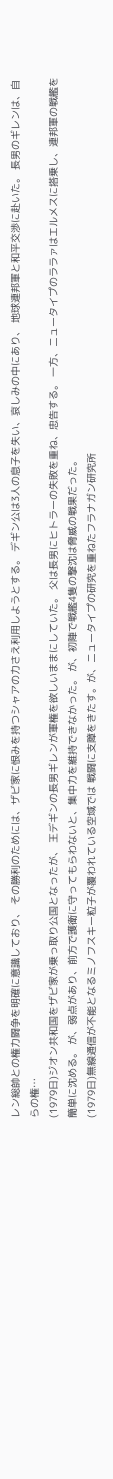レン総帥との権力闘争を明確に意識しており、 その勝利のためには、ザビ家に恨みを持つシャアの力さえ利用しようとする。 デギン公は3人の息子を失い、哀しみの中にあり、 地球連邦軍と和平交渉に赴いた。 長男のギレンは、自らの権…
(1979日)ジオン共和国をザビ家が乗っ取り公国となったが、 王デギンの長男ギレンが軍権を欲しいままにしていた。 父は長男にヒトラーの失敗を重ね、忠告する。 一方、ニュータイプのララァはエルメスに搭乗し、連邦軍の戦艦を簡単に沈める。 が、弱点があり、前方で護衛に守ってもらわないと、集中力を維持できなかった。 が、初陣で戦艦4隻の撃沈は脅威の戦果だった。
(1979日)無線通信が不能となるミノフスキー粒子が覆われている空域では 戦闘に支障をきたす。が、ニュータイプの研究を重ねたフラナガン研究所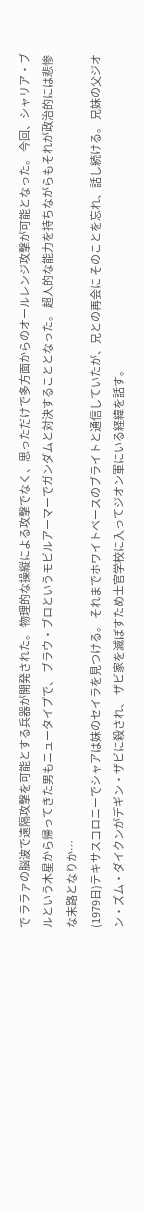で ララァの脳波で遠隔攻撃を可能とする兵器が開発された。 物理的な操縦による攻撃でなく、思っただけで多方面からのオールレンジ攻撃が可能となった。 今回、シャリア・ブルという木星から帰ってきた男もニュータイプで、 ブラウ・ブロというモビルアーマーでガンダムと対決することとなった。 超人的な能力を持ちながらもそれが政治的には悲惨な末路となりか…
(1979日)テキサスコロニーでシャアは妹のセイラを見つける。 それまでホワイトベースのブライトと通信していたが、兄との再会に そのことを忘れ、話し続ける。 兄妹の父ジオン・ズム・ダイクンがデギン・ザビに殺され、 ザビ家を滅ぼすため士官学校に入ってジオン軍にいる経緯を話す。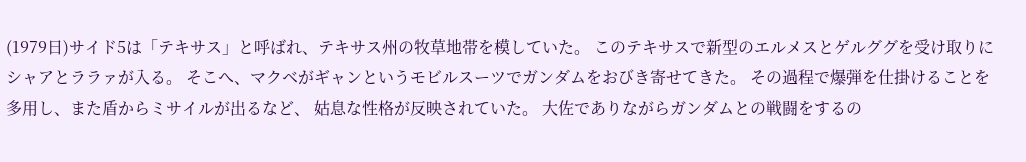(1979日)サイド5は「テキサス」と呼ばれ、テキサス州の牧草地帯を模していた。 このテキサスで新型のエルメスとゲルググを受け取りにシャアとララァが入る。 そこへ、マクベがギャンというモビルスーツでガンダムをおびき寄せてきた。 その過程で爆弾を仕掛けることを多用し、また盾からミサイルが出るなど、 姑息な性格が反映されていた。 大佐でありながらガンダムとの戦闘をするの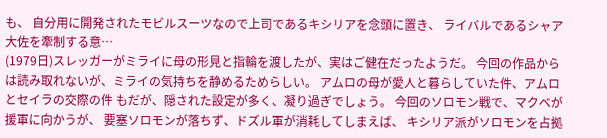も、 自分用に開発されたモビルスーツなので上司であるキシリアを念頭に置き、 ライバルであるシャア大佐を牽制する意…
(1979日)スレッガーがミライに母の形見と指輪を渡したが、実はご健在だったようだ。 今回の作品からは読み取れないが、ミライの気持ちを静めるためらしい。 アムロの母が愛人と暮らしていた件、アムロとセイラの交際の件 もだが、隠された設定が多く、凝り過ぎでしょう。 今回のソロモン戦で、マクベが援軍に向かうが、 要塞ソロモンが落ちず、ドズル軍が消耗してしまえば、 キシリア派がソロモンを占拠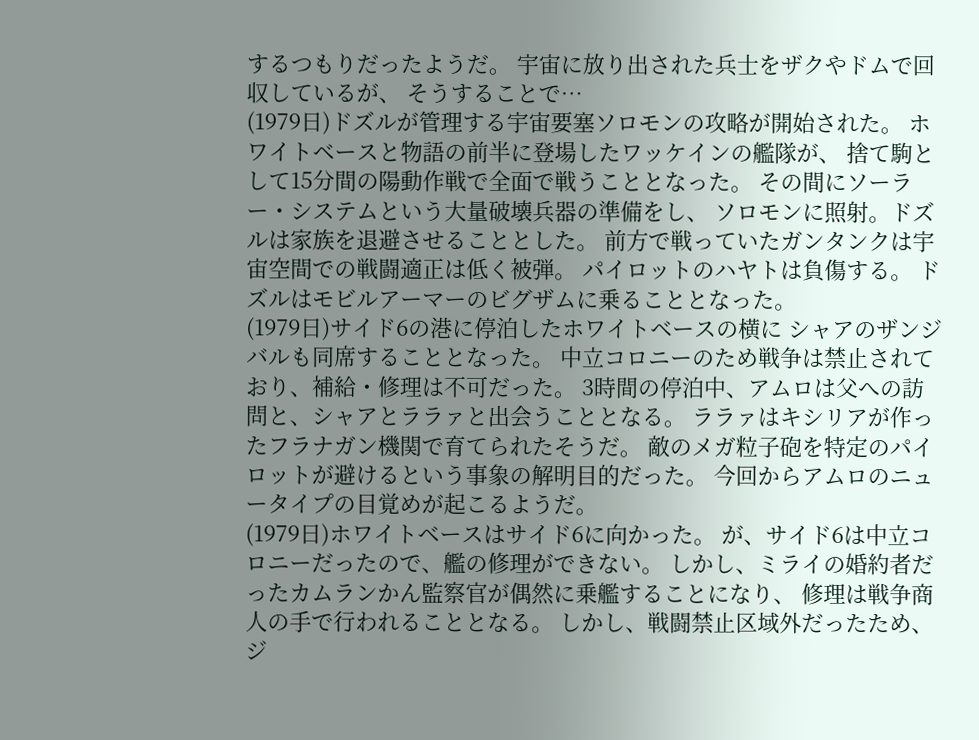するつもりだったようだ。 宇宙に放り出された兵士をザクやドムで回収しているが、 そうすることで…
(1979日)ドズルが管理する宇宙要塞ソロモンの攻略が開始された。 ホワイトベースと物語の前半に登場したワッケインの艦隊が、 捨て駒として15分間の陽動作戦で全面で戦うこととなった。 その間にソーラー・システムという大量破壊兵器の準備をし、 ソロモンに照射。ドズルは家族を退避させることとした。 前方で戦っていたガンタンクは宇宙空間での戦闘適正は低く被弾。 パイロットのハヤトは負傷する。 ドズルはモビルアーマーのビグザムに乗ることとなった。
(1979日)サイド6の港に停泊したホワイトベースの横に シャアのザンジバルも同席することとなった。 中立コロニーのため戦争は禁止されており、補給・修理は不可だった。 3時間の停泊中、アムロは父への訪問と、シャアとララァと出会うこととなる。 ララァはキシリアが作ったフラナガン機関で育てられたそうだ。 敵のメガ粒子砲を特定のパイロットが避けるという事象の解明目的だった。 今回からアムロのニュータイプの目覚めが起こるようだ。
(1979日)ホワイトベースはサイド6に向かった。 が、サイド6は中立コロニーだったので、艦の修理ができない。 しかし、ミライの婚約者だったカムランかん監察官が偶然に乗艦することになり、 修理は戦争商人の手で行われることとなる。 しかし、戦闘禁止区域外だったため、ジ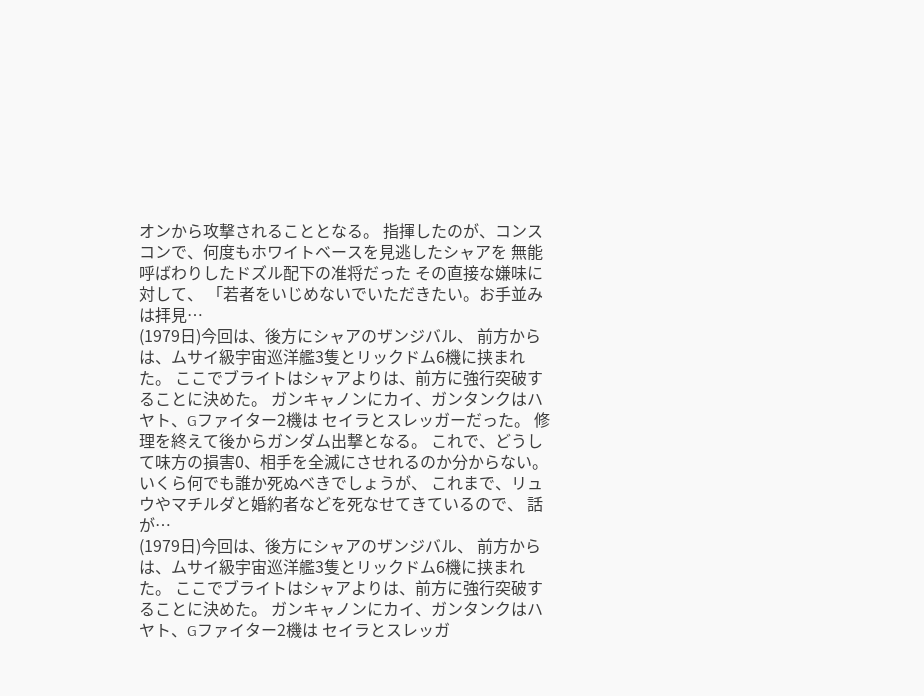オンから攻撃されることとなる。 指揮したのが、コンスコンで、何度もホワイトベースを見逃したシャアを 無能呼ばわりしたドズル配下の准将だった その直接な嫌味に対して、 「若者をいじめないでいただきたい。お手並みは拝見…
(1979日)今回は、後方にシャアのザンジバル、 前方からは、ムサイ級宇宙巡洋艦3隻とリックドム6機に挟まれた。 ここでブライトはシャアよりは、前方に強行突破することに決めた。 ガンキャノンにカイ、ガンタンクはハヤト、Gファイター2機は セイラとスレッガーだった。 修理を終えて後からガンダム出撃となる。 これで、どうして味方の損害0、相手を全滅にさせれるのか分からない。 いくら何でも誰か死ぬべきでしょうが、 これまで、リュウやマチルダと婚約者などを死なせてきているので、 話が…
(1979日)今回は、後方にシャアのザンジバル、 前方からは、ムサイ級宇宙巡洋艦3隻とリックドム6機に挟まれた。 ここでブライトはシャアよりは、前方に強行突破することに決めた。 ガンキャノンにカイ、ガンタンクはハヤト、Gファイター2機は セイラとスレッガ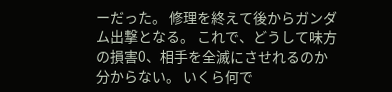ーだった。 修理を終えて後からガンダム出撃となる。 これで、どうして味方の損害0、相手を全滅にさせれるのか分からない。 いくら何で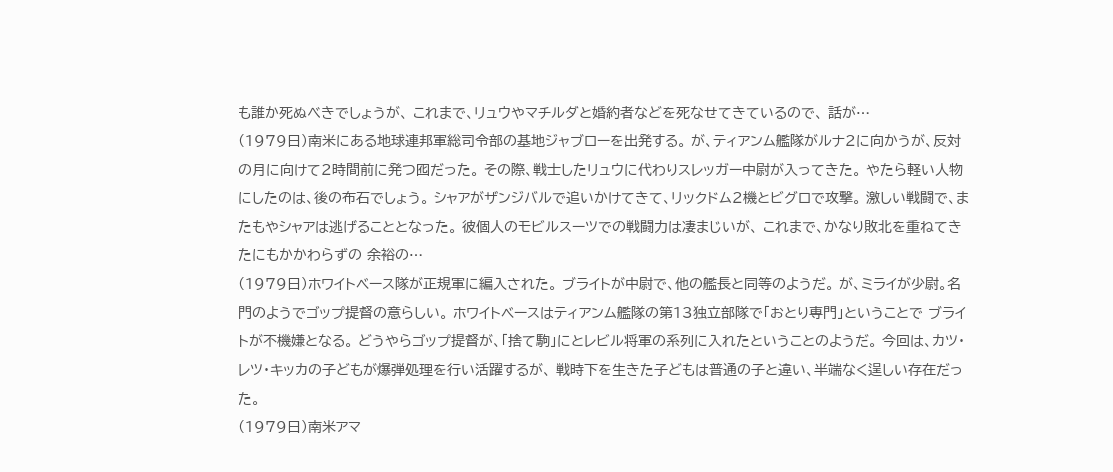も誰か死ぬべきでしょうが、 これまで、リュウやマチルダと婚約者などを死なせてきているので、 話が…
(1979日)南米にある地球連邦軍総司令部の基地ジャブローを出発する。 が、ティアンム艦隊がルナ2に向かうが、反対の月に向けて2時間前に発つ囮だった。 その際、戦士したリュウに代わりスレッガー中尉が入ってきた。 やたら軽い人物にしたのは、後の布石でしょう。 シャアがザンジバルで追いかけてきて、リックドム2機とビグロで攻撃。 激しい戦闘で、またもやシャアは逃げることとなった。 彼個人のモビルスーツでの戦闘力は凄まじいが、 これまで、かなり敗北を重ねてきたにもかかわらずの 余裕の…
(1979日)ホワイトベース隊が正規軍に編入された。 ブライトが中尉で、他の艦長と同等のようだ。 が、ミライが少尉。名門のようでゴップ提督の意らしい。 ホワイトベースはティアンム艦隊の第13独立部隊で「おとり専門」ということで ブライトが不機嫌となる。 どうやらゴップ提督が、「捨て駒」にとレビル将軍の系列に入れたということのようだ。 今回は、カツ・レツ・キッカの子どもが爆弾処理を行い活躍するが、 戦時下を生きた子どもは普通の子と違い、半端なく逞しい存在だった。
(1979日)南米アマ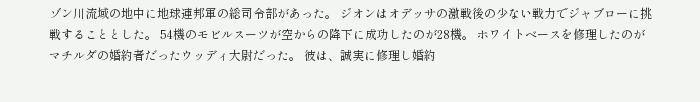ゾン川流域の地中に地球連邦軍の総司令部があった。 ジオンはオデッサの激戦後の少ない戦力でジャブローに挑戦することとした。 54機のモビルスーツが空からの降下に成功したのが28機。 ホワイトベースを修理したのがマチルダの婚約者だったウッディ大尉だった。 彼は、誠実に修理し婚約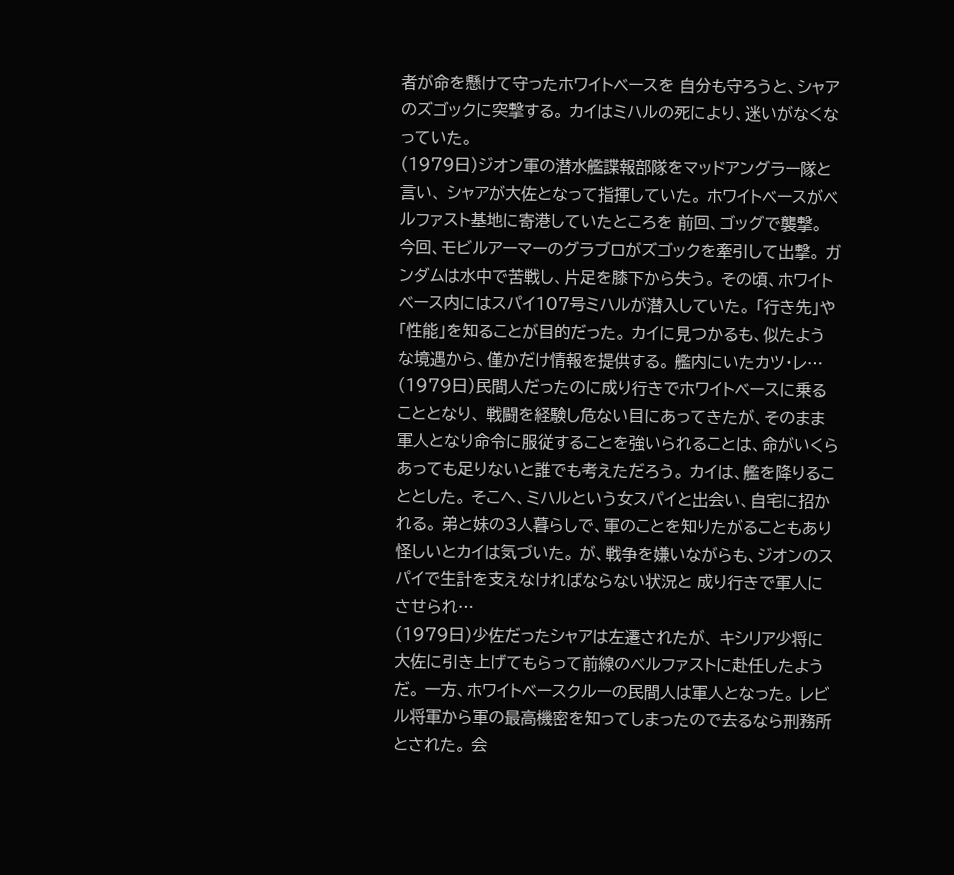者が命を懸けて守ったホワイトベースを 自分も守ろうと、シャアのズゴックに突撃する。 カイはミハルの死により、迷いがなくなっていた。
(1979日)ジオン軍の潜水艦諜報部隊をマッドアングラー隊と言い、 シャアが大佐となって指揮していた。 ホワイトベースがベルファスト基地に寄港していたところを 前回、ゴッグで襲撃。 今回、モビルアーマーのグラブロがズゴックを牽引して出撃。 ガンダムは水中で苦戦し、片足を膝下から失う。 その頃、ホワイトベース内にはスパイ107号ミハルが潜入していた。 「行き先」や「性能」を知ることが目的だった。 カイに見つかるも、似たような境遇から、僅かだけ情報を提供する。 艦内にいたカツ・レ…
(1979日)民間人だったのに成り行きでホワイトベースに乗ることとなり、 戦闘を経験し危ない目にあってきたが、そのまま軍人となり命令に服従することを強いられることは、命がいくらあっても足りないと誰でも考えただろう。 カイは、艦を降りることとした。 そこへ、ミハルという女スパイと出会い、自宅に招かれる。 弟と妹の3人暮らしで、軍のことを知りたがることもあり怪しいとカイは気づいた。 が、戦争を嫌いながらも、ジオンのスパイで生計を支えなければならない状況と 成り行きで軍人にさせられ…
(1979日)少佐だったシャアは左遷されたが、 キシリア少将に大佐に引き上げてもらって前線のベルファストに赴任したようだ。 一方、ホワイトベースクルーの民間人は軍人となった。 レビル将軍から軍の最高機密を知ってしまったので去るなら刑務所とされた。 会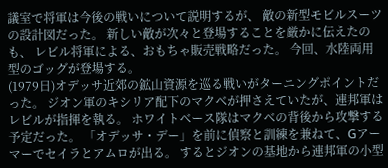議室で将軍は今後の戦いについて説明するが、 敵の新型モビルスーツの設計図だった。 新しい敵が次々と登場することを厳かに伝えたのも、 レビル将軍による、おもちゃ販売戦略だった。 今回、水陸両用型のゴッグが登場する。
(1979日)オデッサ近郊の鉱山資源を巡る戦いがターニングポイントだった。 ジオン軍のキシリア配下のマクベが押さえていたが、連邦軍はレビルが指揮を執る。 ホワイトベース隊はマクベの背後から攻撃する予定だった。 「オデッサ・デー」を前に偵察と訓練を兼ねて、Gアーマーでセイラとアムロが出る。 するとジオンの基地から連邦軍の小型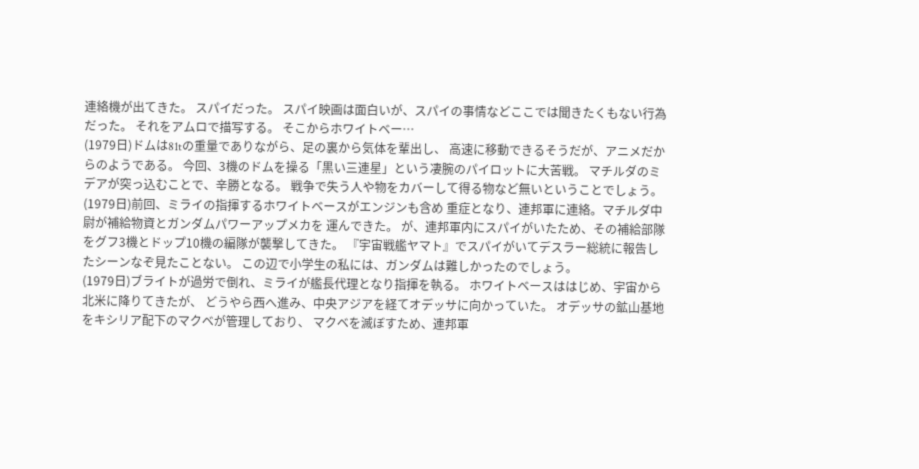連絡機が出てきた。 スパイだった。 スパイ映画は面白いが、スパイの事情などここでは聞きたくもない行為だった。 それをアムロで描写する。 そこからホワイトベー…
(1979日)ドムは81tの重量でありながら、足の裏から気体を輩出し、 高速に移動できるそうだが、アニメだからのようである。 今回、3機のドムを操る「黒い三連星」という凄腕のパイロットに大苦戦。 マチルダのミデアが突っ込むことで、辛勝となる。 戦争で失う人や物をカバーして得る物など無いということでしょう。
(1979日)前回、ミライの指揮するホワイトベースがエンジンも含め 重症となり、連邦軍に連絡。マチルダ中尉が補給物資とガンダムパワーアップメカを 運んできた。 が、連邦軍内にスパイがいたため、その補給部隊をグフ3機とドップ10機の編隊が襲撃してきた。 『宇宙戦艦ヤマト』でスパイがいてデスラー総統に報告したシーンなぞ見たことない。 この辺で小学生の私には、ガンダムは難しかったのでしょう。
(1979日)ブライトが過労で倒れ、ミライが艦長代理となり指揮を執る。 ホワイトベースははじめ、宇宙から北米に降りてきたが、 どうやら西へ進み、中央アジアを経てオデッサに向かっていた。 オデッサの鉱山基地をキシリア配下のマクベが管理しており、 マクベを滅ぼすため、連邦軍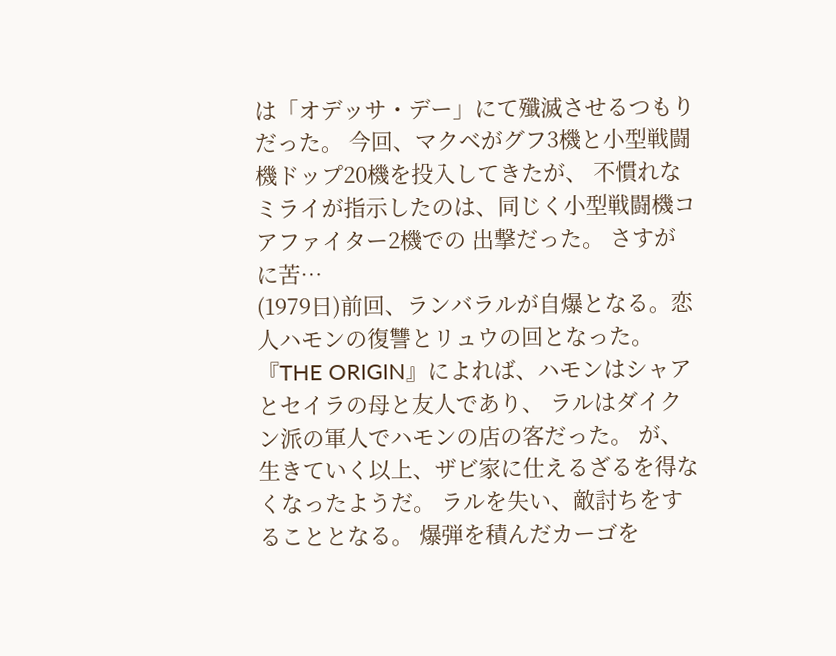は「オデッサ・デー」にて殲滅させるつもりだった。 今回、マクベがグフ3機と小型戦闘機ドップ20機を投入してきたが、 不慣れなミライが指示したのは、同じく小型戦闘機コアファイター2機での 出撃だった。 さすがに苦…
(1979日)前回、ランバラルが自爆となる。恋人ハモンの復讐とリュウの回となった。 『THE ORIGIN』によれば、ハモンはシャアとセイラの母と友人であり、 ラルはダイクン派の軍人でハモンの店の客だった。 が、生きていく以上、ザビ家に仕えるざるを得なくなったようだ。 ラルを失い、敵討ちをすることとなる。 爆弾を積んだカーゴを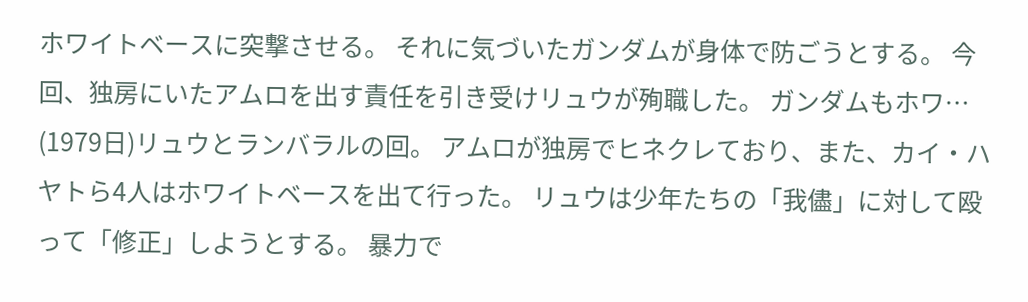ホワイトベースに突撃させる。 それに気づいたガンダムが身体で防ごうとする。 今回、独房にいたアムロを出す責任を引き受けリュウが殉職した。 ガンダムもホワ…
(1979日)リュウとランバラルの回。 アムロが独房でヒネクレており、また、カイ・ハヤトら4人はホワイトベースを出て行った。 リュウは少年たちの「我儘」に対して殴って「修正」しようとする。 暴力で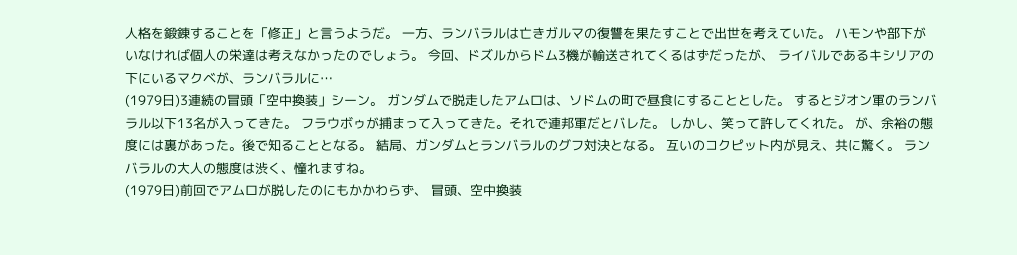人格を鍛錬することを「修正」と言うようだ。 一方、ランバラルは亡きガルマの復讐を果たすことで出世を考えていた。 ハモンや部下がいなければ個人の栄達は考えなかったのでしょう。 今回、ドズルからドム3機が輸送されてくるはずだったが、 ライバルであるキシリアの下にいるマクベが、ランバラルに…
(1979日)3連続の冒頭「空中換装」シーン。 ガンダムで脱走したアムロは、ソドムの町で昼食にすることとした。 するとジオン軍のランバラル以下13名が入ってきた。 フラウボゥが捕まって入ってきた。それで連邦軍だとバレた。 しかし、笑って許してくれた。 が、余裕の態度には裏があった。後で知ることとなる。 結局、ガンダムとランバラルのグフ対決となる。 互いのコクピット内が見え、共に驚く。 ランバラルの大人の態度は渋く、憧れますね。
(1979日)前回でアムロが脱したのにもかかわらず、 冒頭、空中換装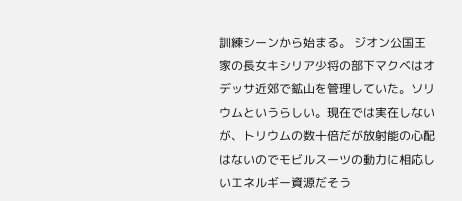訓練シーンから始まる。 ジオン公国王家の長女キシリア少将の部下マクベはオデッサ近郊で鉱山を管理していた。ソリウムというらしい。現在では実在しないが、トリウムの数十倍だが放射能の心配はないのでモビルスーツの動力に相応しいエネルギー資源だそう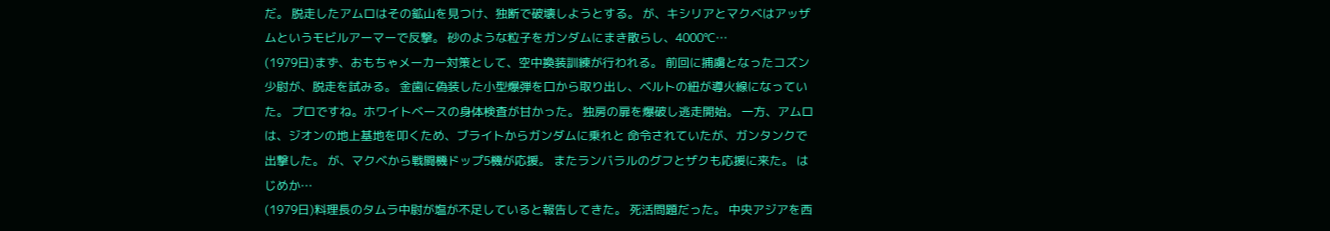だ。 脱走したアムロはその鉱山を見つけ、独断で破壊しようとする。 が、キシリアとマクベはアッザムというモビルアーマーで反撃。 砂のような粒子をガンダムにまき散らし、4000℃…
(1979日)まず、おもちゃメーカー対策として、空中換装訓練が行われる。 前回に捕虜となったコズン少尉が、脱走を試みる。 金歯に偽装した小型爆弾を口から取り出し、ベルトの紐が導火線になっていた。 プロですね。ホワイトベースの身体検査が甘かった。 独房の扉を爆破し逃走開始。 一方、アムロは、ジオンの地上基地を叩くため、ブライトからガンダムに乗れと 命令されていたが、ガンタンクで出撃した。 が、マクベから戦闘機ドップ5機が応援。 またランバラルのグフとザクも応援に来た。 はじめか…
(1979日)料理長のタムラ中尉が塩が不足していると報告してきた。 死活問題だった。 中央アジアを西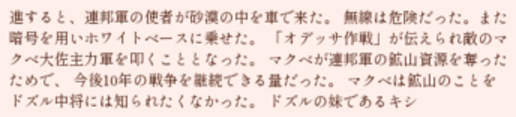進すると、連邦軍の使者が砂漠の中を車で来た。 無線は危険だった。また暗号を用いホワイトベースに乗せた。 「オデッサ作戦」が伝えられ敵のマクベ大佐主力軍を叩くこととなった。 マクベが連邦軍の鉱山資源を奪ったためで、 今後10年の戦争を継続できる量だった。 マクベは鉱山のことをドズル中将には知られたくなかった。 ドズルの妹であるキシ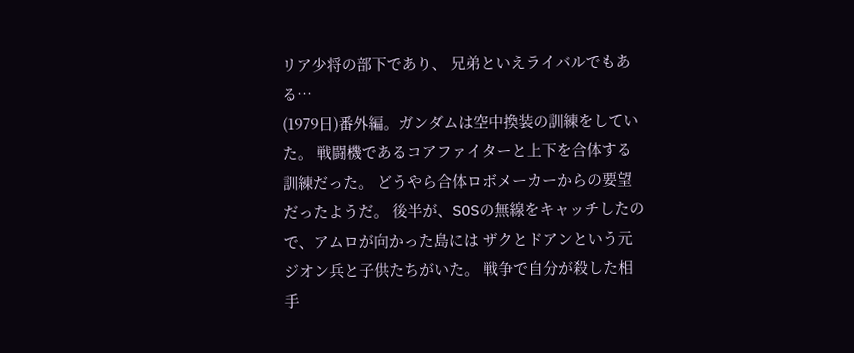リア少将の部下であり、 兄弟といえライバルでもある…
(1979日)番外編。ガンダムは空中換装の訓練をしていた。 戦闘機であるコアファイターと上下を合体する訓練だった。 どうやら合体ロボメーカーからの要望だったようだ。 後半が、SOSの無線をキャッチしたので、アムロが向かった島には ザクとドアンという元ジオン兵と子供たちがいた。 戦争で自分が殺した相手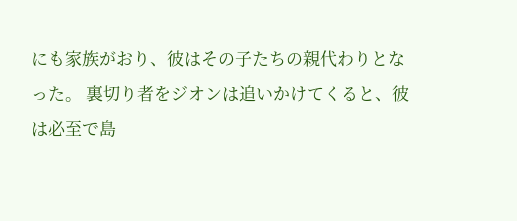にも家族がおり、彼はその子たちの親代わりとなった。 裏切り者をジオンは追いかけてくると、彼は必至で島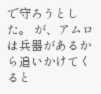で守ろうとした。 が、アムロは兵器があるから追いかけてくると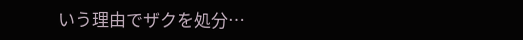いう理由でザクを処分…